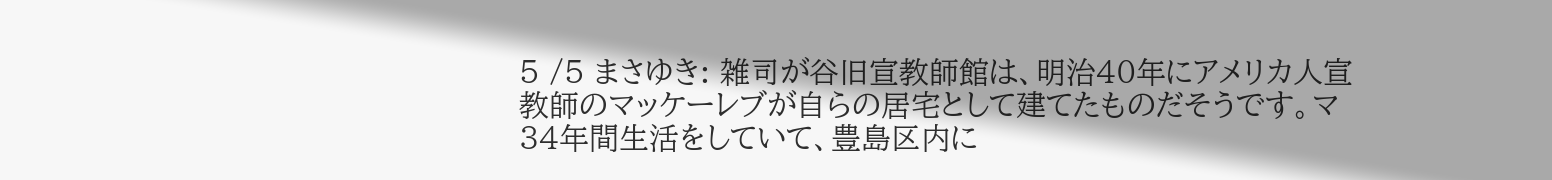5 /5 まさゆき: 雑司が谷旧宣教師館は、明治40年にアメリカ人宣教師のマッケーレブが自らの居宅として建てたものだそうです。マ34年間生活をしていて、豊島区内に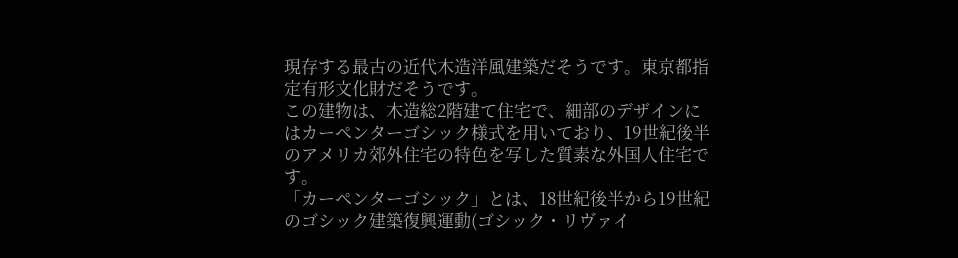現存する最古の近代木造洋風建築だそうです。東京都指定有形文化財だそうです。
この建物は、木造総2階建て住宅で、細部のデザインにはカーペンターゴシック様式を用いており、19世紀後半のアメリカ郊外住宅の特色を写した質素な外国人住宅です。
「カーペンターゴシック」とは、18世紀後半から19世紀のゴシック建築復興運動(ゴシック・リヴァイ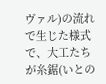ヴァル)の流れで生じた様式で、大工たちが糸鋸(いとの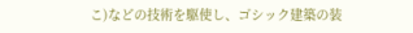こ)などの技術を駆使し、ゴシック建築の装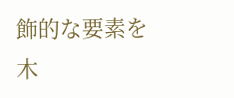飾的な要素を木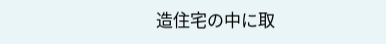造住宅の中に取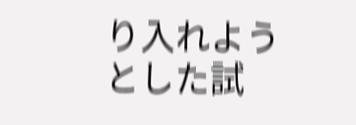り入れようとした試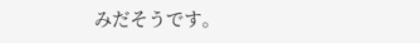みだそうです。